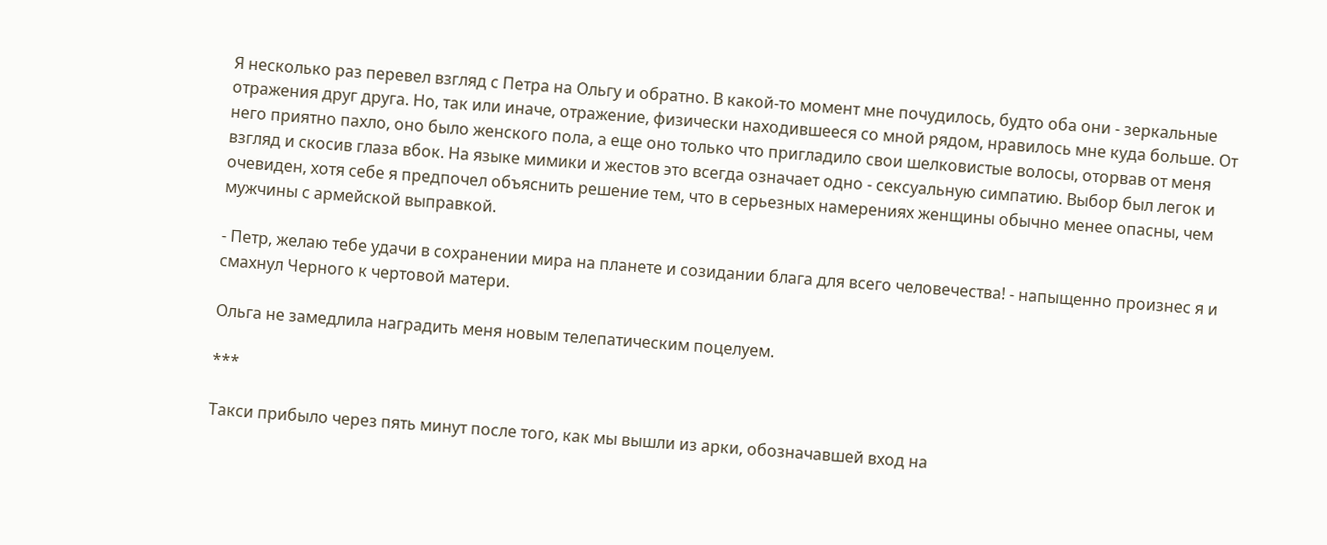Я несколько раз перевел взгляд с Петра на Ольгу и обратно. В какой-то момент мне почудилось, будто оба они - зеркальные отражения друг друга. Но, так или иначе, отражение, физически находившееся со мной рядом, нравилось мне куда больше. От него приятно пахло, оно было женского пола, а еще оно только что пригладило свои шелковистые волосы, оторвав от меня взгляд и скосив глаза вбок. На языке мимики и жестов это всегда означает одно - сексуальную симпатию. Выбор был легок и очевиден, хотя себе я предпочел объяснить решение тем, что в серьезных намерениях женщины обычно менее опасны, чем мужчины с армейской выправкой.

- Петр, желаю тебе удачи в сохранении мира на планете и созидании блага для всего человечества! - напыщенно произнес я и смахнул Черного к чертовой матери.

Ольга не замедлила наградить меня новым телепатическим поцелуем.

***

Такси прибыло через пять минут после того, как мы вышли из арки, обозначавшей вход на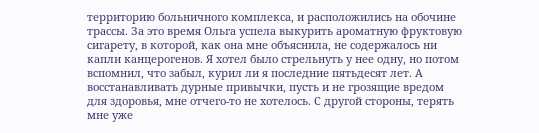территорию больничного комплекса, и расположились на обочине трассы. За это время Ольга успела выкурить ароматную фруктовую сигарету, в которой, как она мне объяснила, не содержалось ни капли канцерогенов. Я хотел было стрельнуть у нее одну, но потом вспомнил, что забыл, курил ли я последние пятьдесят лет. А восстанавливать дурные привычки, пусть и не грозящие вредом для здоровья, мне отчего-то не хотелось. С другой стороны, терять мне уже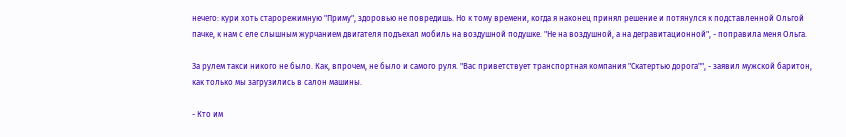нечего: кури хоть старорежимную "Приму", здоровью не повредишь. Но к тому времени, когда я наконец принял решение и потянулся к подставленной Ольгой пачке, к нам с еле слышным журчанием двигателя подъехал мобиль на воздушной подушке. "Не на воздушной, а на дегравитационной", - поправила меня Ольга.

За рулем такси никого не было. Как, впрочем, не было и самого руля. "Вас приветствует транспортная компания "Скатертью дорога"", - заявил мужской баритон, как только мы загрузились в салон машины.

- Кто им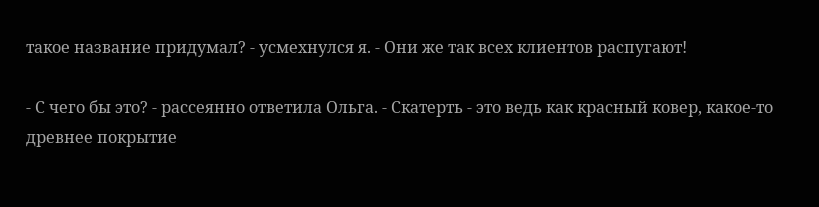такое название придумал? - усмехнулся я. - Они же так всех клиентов распугают!

- С чего бы это? - рассеянно ответила Ольга. - Скатерть - это ведь как красный ковер, какое-то древнее покрытие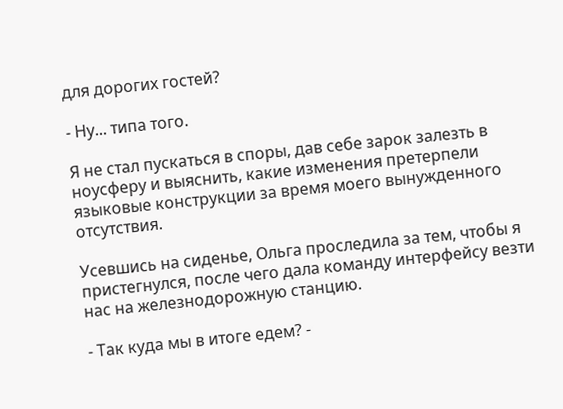для дорогих гостей?

- Ну... типа того.

Я не стал пускаться в споры, дав себе зарок залезть в ноусферу и выяснить, какие изменения претерпели языковые конструкции за время моего вынужденного отсутствия.

Усевшись на сиденье, Ольга проследила за тем, чтобы я пристегнулся, после чего дала команду интерфейсу везти нас на железнодорожную станцию.

- Так куда мы в итоге едем? -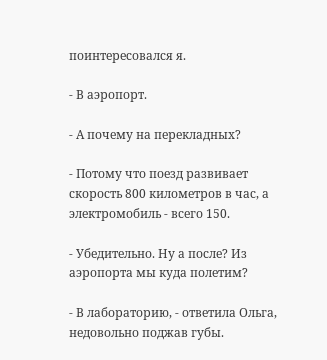поинтересовался я.

- В аэропорт.

- А почему на перекладных?

- Потому что поезд развивает скорость 800 километров в час, а электромобиль - всего 150.

- Убедительно. Ну а после? Из аэропорта мы куда полетим?

- В лабораторию, - ответила Ольга, недовольно поджав губы.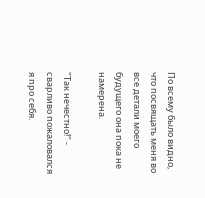По всему было видно, что посвящать меня во все детали моего будущего она пока не намерена.

"Так нечестно!" - сварливо пожаловался я про себя.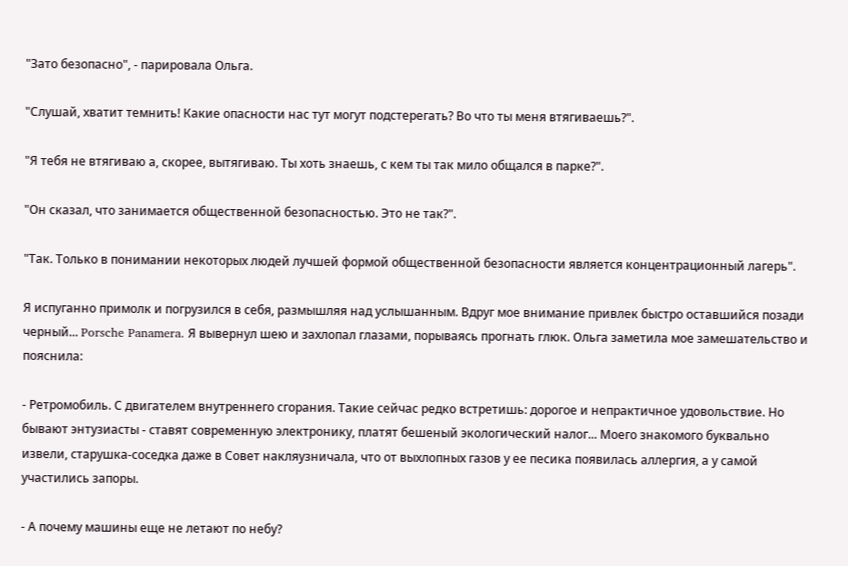"Зато безопасно", - парировала Ольга.

"Слушай, хватит темнить! Какие опасности нас тут могут подстерегать? Во что ты меня втягиваешь?".

"Я тебя не втягиваю а, скорее, вытягиваю. Ты хоть знаешь, с кем ты так мило общался в парке?".

"Он сказал, что занимается общественной безопасностью. Это не так?".

"Так. Только в понимании некоторых людей лучшей формой общественной безопасности является концентрационный лагерь".

Я испуганно примолк и погрузился в себя, размышляя над услышанным. Вдруг мое внимание привлек быстро оставшийся позади черный... Porsche Panamera. Я вывернул шею и захлопал глазами, порываясь прогнать глюк. Ольга заметила мое замешательство и пояснила:

- Ретромобиль. С двигателем внутреннего сгорания. Такие сейчас редко встретишь: дорогое и непрактичное удовольствие. Но бывают энтузиасты - ставят современную электронику, платят бешеный экологический налог... Моего знакомого буквально извели, старушка-соседка даже в Совет накляузничала, что от выхлопных газов у ее песика появилась аллергия, а у самой участились запоры.

- А почему машины еще не летают по небу?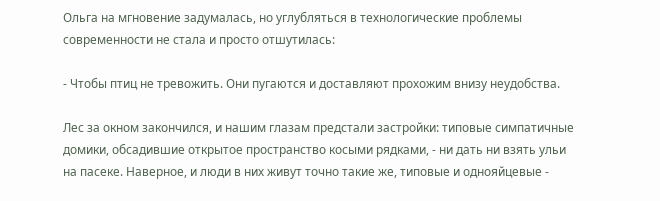Ольга на мгновение задумалась, но углубляться в технологические проблемы современности не стала и просто отшутилась:

- Чтобы птиц не тревожить. Они пугаются и доставляют прохожим внизу неудобства.

Лес за окном закончился, и нашим глазам предстали застройки: типовые симпатичные домики, обсадившие открытое пространство косыми рядками, - ни дать ни взять ульи на пасеке. Наверное, и люди в них живут точно такие же, типовые и однояйцевые -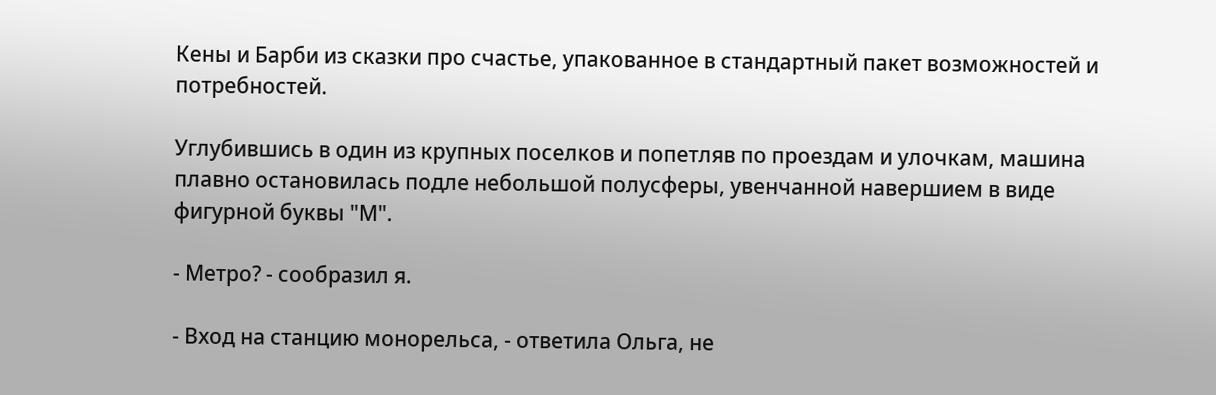Кены и Барби из сказки про счастье, упакованное в стандартный пакет возможностей и потребностей.

Углубившись в один из крупных поселков и попетляв по проездам и улочкам, машина плавно остановилась подле небольшой полусферы, увенчанной навершием в виде фигурной буквы "М".

- Метро? - сообразил я.

- Вход на станцию монорельса, - ответила Ольга, не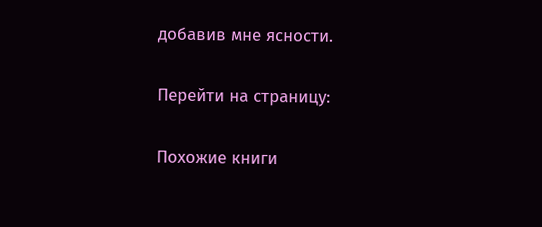добавив мне ясности.

Перейти на страницу:

Похожие книги